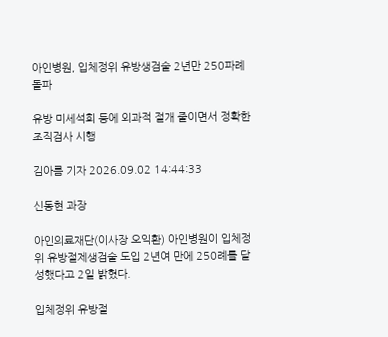아인병원, 입체정위 유방생검술 2년만 250파례 돌파

유방 미세석회 등에 외과적 절개 줄이면서 정확한 조직검사 시행

김아름 기자 2026.09.02 14:44:33

신동현 과장

아인의료재단(이사장 오익환) 아인병원이 입체정위 유방절제생검술 도입 2년여 만에 250례를 달성했다고 2일 밝혔다.

입체정위 유방절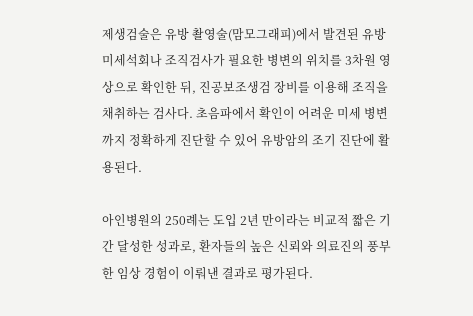제생검술은 유방 촬영술(맘모그래피)에서 발견된 유방 미세석회나 조직검사가 필요한 병변의 위치를 3차원 영상으로 확인한 뒤, 진공보조생검 장비를 이용해 조직을 채취하는 검사다. 초음파에서 확인이 어려운 미세 병변까지 정확하게 진단할 수 있어 유방암의 조기 진단에 활용된다.

아인병원의 250례는 도입 2년 만이라는 비교적 짧은 기간 달성한 성과로, 환자들의 높은 신뢰와 의료진의 풍부한 임상 경험이 이뤄낸 결과로 평가된다.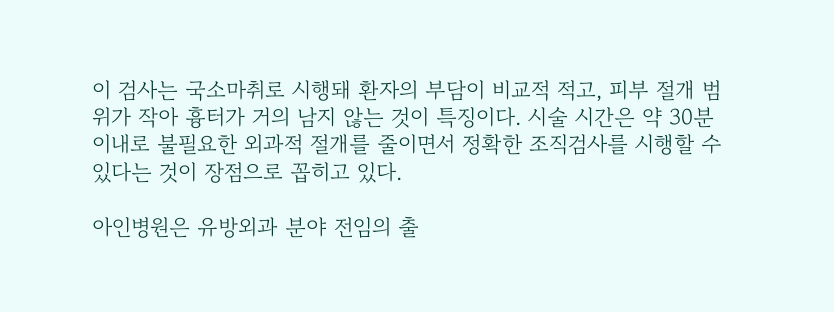이 검사는 국소마취로 시행돼 환자의 부담이 비교적 적고, 피부 절개 범위가 작아 흉터가 거의 남지 않는 것이 특징이다. 시술 시간은 약 30분 이내로 불필요한 외과적 절개를 줄이면서 정확한 조직검사를 시행할 수 있다는 것이 장점으로 꼽히고 있다.

아인병원은 유방외과 분야 전임의 출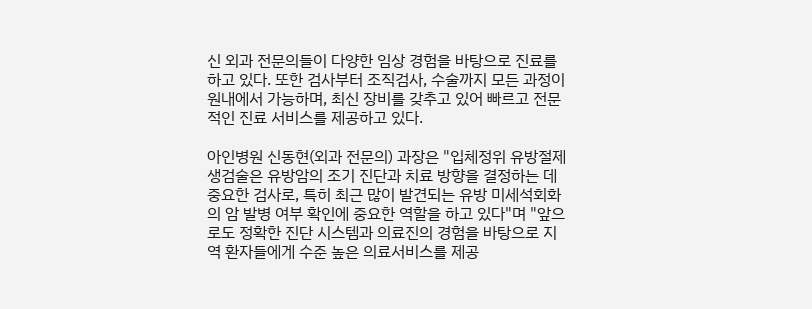신 외과 전문의들이 다양한 임상 경험을 바탕으로 진료를 하고 있다. 또한 검사부터 조직검사, 수술까지 모든 과정이 원내에서 가능하며, 최신 장비를 갖추고 있어 빠르고 전문적인 진료 서비스를 제공하고 있다.

아인병원 신동현(외과 전문의) 과장은 "입체정위 유방절제생검술은 유방암의 조기 진단과 치료 방향을 결정하는 데 중요한 검사로, 특히 최근 많이 발견되는 유방 미세석회화의 암 발병 여부 확인에 중요한 역할을 하고 있다"며 "앞으로도 정확한 진단 시스템과 의료진의 경험을 바탕으로 지역 환자들에게 수준 높은 의료서비스를 제공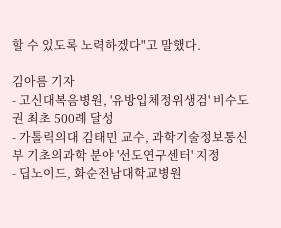할 수 있도록 노력하겠다"고 말했다.

김아름 기자
- 고신대복음병원, '유방입체정위생검' 비수도권 최초 500례 달성
- 가톨릭의대 김태민 교수, 과학기술정보통신부 기초의과학 분야 '선도연구센터' 지정
- 딥노이드, 화순전남대학교병원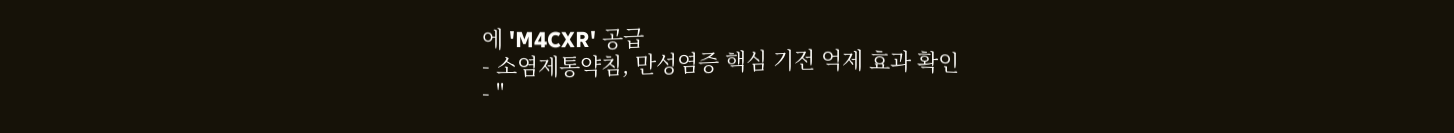에 'M4CXR' 공급
- 소염제통약침, 만성염증 핵심 기전 억제 효과 확인
- "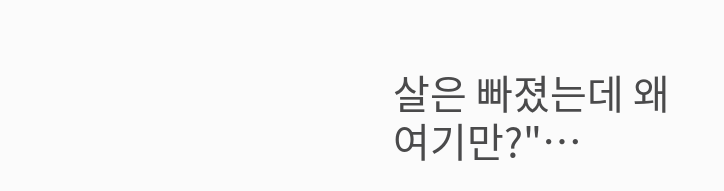살은 빠졌는데 왜 여기만?"…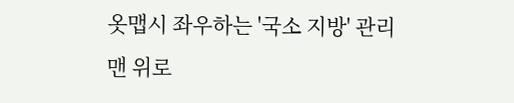옷맵시 좌우하는 '국소 지방' 관리
맨 위로